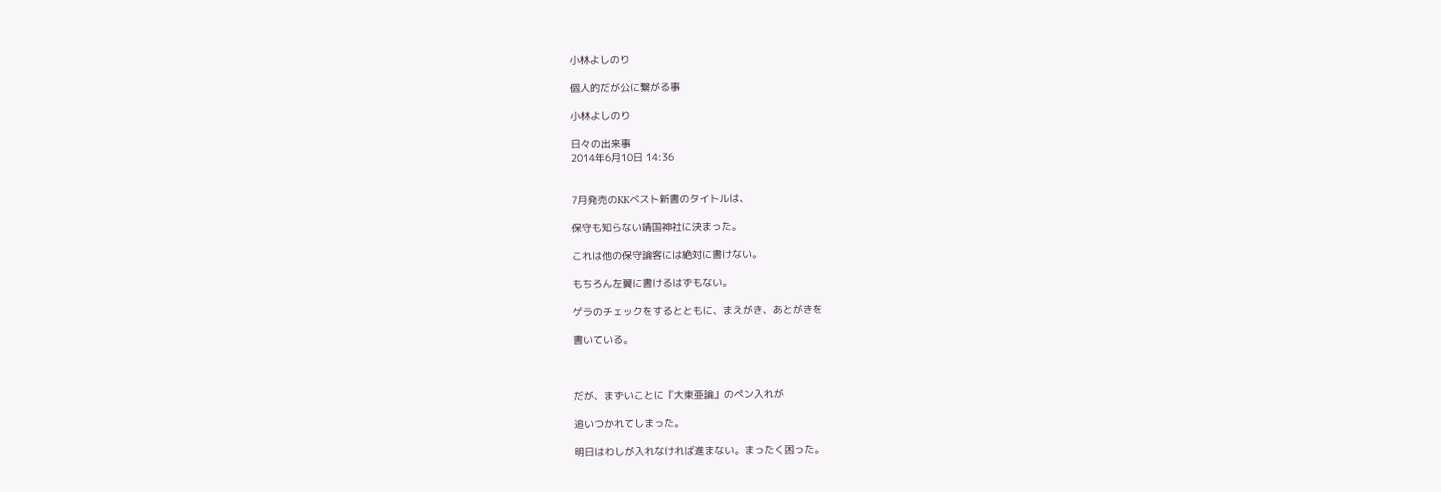小林よしのり

個人的だが公に繋がる事

小林よしのり

日々の出来事
2014年6月10日 14:36


7月発売のKKベスト新書のタイトルは、

保守も知らない靖国神社に決まった。

これは他の保守論客には絶対に書けない。

もちろん左翼に書けるはずもない。

ゲラのチェックをするとともに、まえがき、あとがきを

書いている。



だが、まずいことに『大東亜論』のペン入れが

追いつかれてしまった。

明日はわしが入れなければ進まない。まったく困った。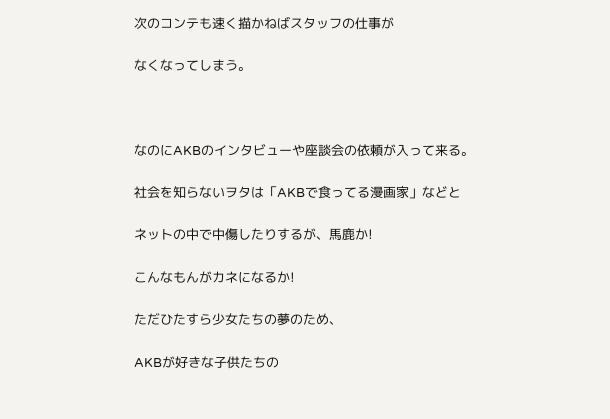次のコンテも速く描かねばスタッフの仕事が

なくなってしまう。



なのにAKBのインタビューや座談会の依頼が入って来る。

社会を知らないヲタは「AKBで食ってる漫画家」などと

ネットの中で中傷したりするが、馬鹿か!

こんなもんがカネになるか!

ただひたすら少女たちの夢のため、

AKBが好きな子供たちの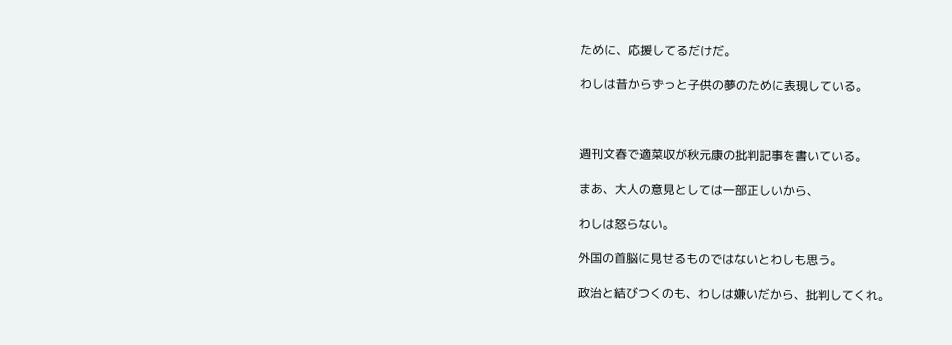ために、応援してるだけだ。

わしは昔からずっと子供の夢のために表現している。



週刊文春で適菜収が秋元康の批判記事を書いている。

まあ、大人の意見としては一部正しいから、

わしは怒らない。

外国の首脳に見せるものではないとわしも思う。

政治と結びつくのも、わしは嫌いだから、批判してくれ。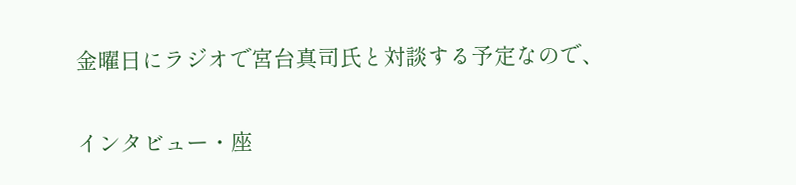金曜日にラジオで宮台真司氏と対談する予定なので、

インタビュー・座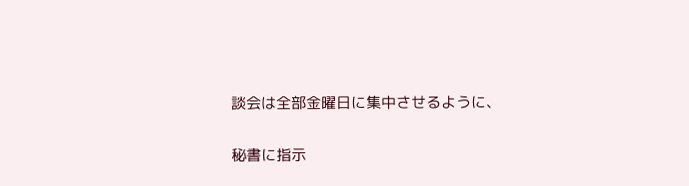談会は全部金曜日に集中させるように、

秘書に指示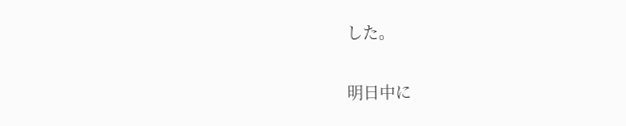した。

明日中に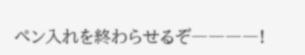ペン入れを終わらせるぞ――――!